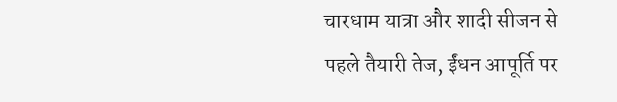चारधाम यात्रा और शादी सीजन से पहले तैयारी तेज, ईंधन आपूर्ति पर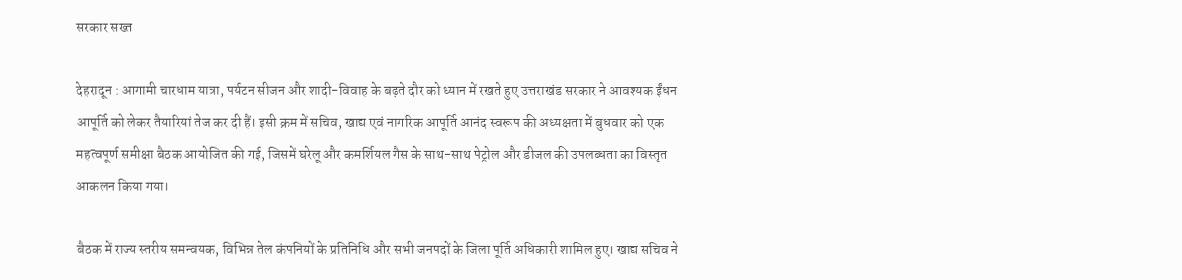सरकार सख्त

देहरादून : आगामी चारधाम यात्रा, पर्यटन सीजन और शादी-विवाह के बढ़ते दौर को ध्यान में रखते हुए उत्तराखंड सरकार ने आवश्यक ईंधन आपूर्ति को लेकर तैयारियां तेज कर दी हैं। इसी क्रम में सचिव, खाद्य एवं नागरिक आपूर्ति आनंद स्वरूप की अध्यक्षता में बुधवार को एक महत्वपूर्ण समीक्षा बैठक आयोजित की गई, जिसमें घरेलू और कमर्शियल गैस के साथ-साथ पेट्रोल और डीजल की उपलब्धता का विस्तृत आकलन किया गया।

बैठक में राज्य स्तरीय समन्वयक, विभिन्न तेल कंपनियों के प्रतिनिधि और सभी जनपदों के जिला पूर्ति अधिकारी शामिल हुए। खाद्य सचिव ने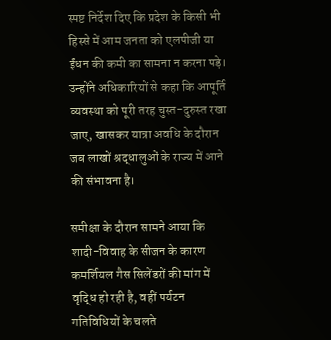स्पष्ट निर्देश दिए कि प्रदेश के किसी भी हिस्से में आम जनता को एलपीजी या ईंधन की कमी का सामना न करना पड़े। उन्होंने अधिकारियों से कहा कि आपूर्ति व्यवस्था को पूरी तरह चुस्त-दुरुस्त रखा जाए, खासकर यात्रा अवधि के दौरान जब लाखों श्रद्धालुओं के राज्य में आने की संभावना है।

समीक्षा के दौरान सामने आया कि शादी-विवाह के सीजन के कारण कमर्शियल गैस सिलेंडरों की मांग में वृद्धि हो रही है, वहीं पर्यटन गतिविधियों के चलते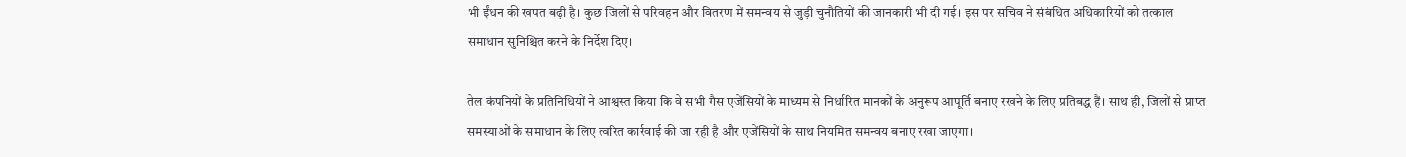भी ईंधन की खपत बढ़ी है। कुछ जिलों से परिवहन और वितरण में समन्वय से जुड़ी चुनौतियों की जानकारी भी दी गई। इस पर सचिव ने संबंधित अधिकारियों को तत्काल समाधान सुनिश्चित करने के निर्देश दिए।

तेल कंपनियों के प्रतिनिधियों ने आश्वस्त किया कि वे सभी गैस एजेंसियों के माध्यम से निर्धारित मानकों के अनुरूप आपूर्ति बनाए रखने के लिए प्रतिबद्ध हैं। साथ ही, जिलों से प्राप्त समस्याओं के समाधान के लिए त्वरित कार्रवाई की जा रही है और एजेंसियों के साथ नियमित समन्वय बनाए रखा जाएगा।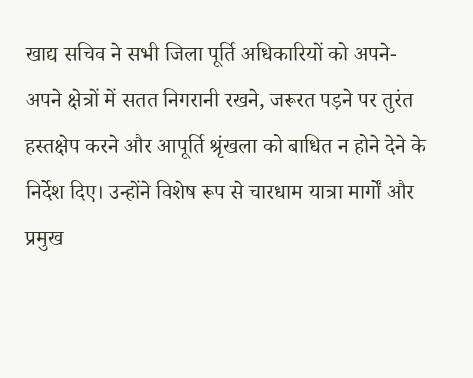खाद्य सचिव ने सभी जिला पूर्ति अधिकारियों को अपने-अपने क्षेत्रों में सतत निगरानी रखने, जरूरत पड़ने पर तुरंत हस्तक्षेप करने और आपूर्ति श्रृंखला को बाधित न होने देने के निर्देश दिए। उन्होंने विशेष रूप से चारधाम यात्रा मार्गों और प्रमुख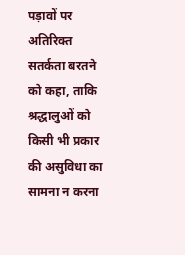पड़ावों पर अतिरिक्त सतर्कता बरतने को कहा, ताकि श्रद्धालुओं को किसी भी प्रकार की असुविधा का सामना न करना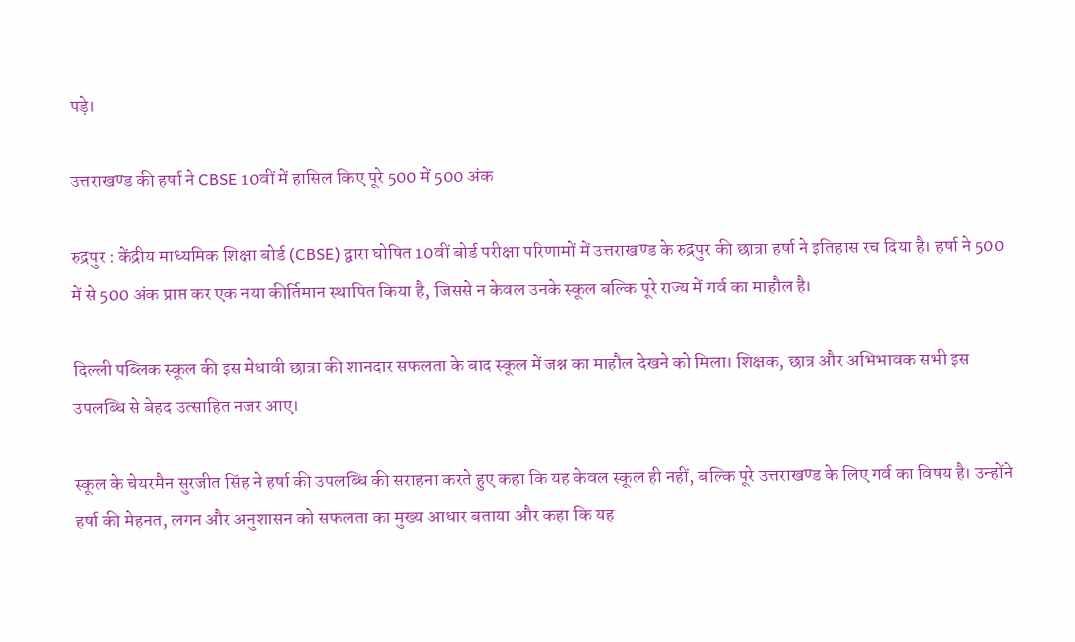पड़े।

उत्तराखण्ड की हर्षा ने CBSE 10वीं में हासिल किए पूरे 500 में 500 अंक

रुद्रपुर : केंद्रीय माध्यमिक शिक्षा बोर्ड (CBSE) द्वारा घोषित 10वीं बोर्ड परीक्षा परिणामों में उत्तराखण्ड के रुद्रपुर की छात्रा हर्षा ने इतिहास रच दिया है। हर्षा ने 500 में से 500 अंक प्राप्त कर एक नया कीर्तिमान स्थापित किया है, जिससे न केवल उनके स्कूल बल्कि पूरे राज्य में गर्व का माहौल है।

दिल्ली पब्लिक स्कूल की इस मेधावी छात्रा की शानदार सफलता के बाद स्कूल में जश्न का माहौल देखने को मिला। शिक्षक, छात्र और अभिभावक सभी इस उपलब्धि से बेहद उत्साहित नजर आए।

स्कूल के चेयरमैन सुरजीत सिंह ने हर्षा की उपलब्धि की सराहना करते हुए कहा कि यह केवल स्कूल ही नहीं, बल्कि पूरे उत्तराखण्ड के लिए गर्व का विषय है। उन्होंने हर्षा की मेहनत, लगन और अनुशासन को सफलता का मुख्य आधार बताया और कहा कि यह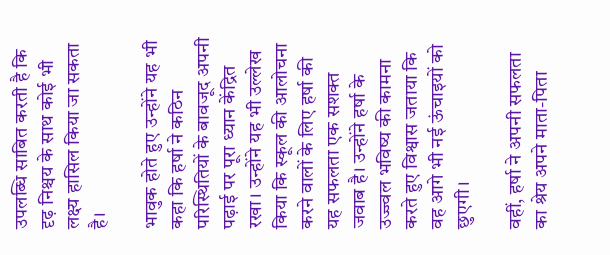उपलब्धि साबित करती है कि दृढ़ निश्चय के साथ कोई भी लक्ष्य हासिल किया जा सकता है।

भावुक होते हुए उन्होंने यह भी कहा कि हर्षा ने कठिन परिस्थितियों के बावजूद अपनी पढ़ाई पर पूरा ध्यान केंद्रित रखा। उन्होंने यह भी उल्लेख किया कि स्कूल की आलोचना करने वालों के लिए हर्षा की यह सफलता एक सशक्त जवाब है। उन्होंने हर्षा के उज्ज्वल भविष्य की कामना करते हुए विश्वास जताया कि वह आगे भी नई ऊंचाइयों को छुएगी।

वहीं, हर्षा ने अपनी सफलता का श्रेय अपने माता-पिता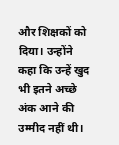और शिक्षकों को दिया। उन्होंने कहा कि उन्हें खुद भी इतने अच्छे अंक आने की उम्मीद नहीं थी।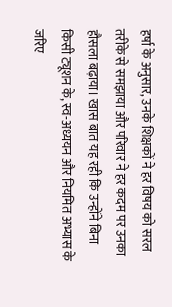हर्षा के अनुसार, उनके शिक्षकों ने हर विषय को सरल तरीके से समझाया और परिवार ने हर कदम पर उनका हौसला बढ़ाया। खास बात यह रही कि उन्होंने बिना किसी ट्यूशन के, स्व-अध्ययन और नियमित अभ्यास के जरिए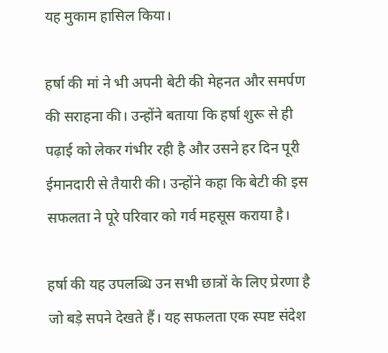यह मुकाम हासिल किया।

हर्षा की मां ने भी अपनी बेटी की मेहनत और समर्पण की सराहना की। उन्होंने बताया कि हर्षा शुरू से ही पढ़ाई को लेकर गंभीर रही है और उसने हर दिन पूरी ईमानदारी से तैयारी की। उन्होंने कहा कि बेटी की इस सफलता ने पूरे परिवार को गर्व महसूस कराया है।

हर्षा की यह उपलब्धि उन सभी छात्रों के लिए प्रेरणा है जो बड़े सपने देखते हैं। यह सफलता एक स्पष्ट संदेश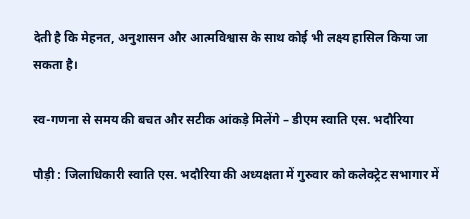देती है कि मेहनत, अनुशासन और आत्मविश्वास के साथ कोई भी लक्ष्य हासिल किया जा सकता है।

स्व-गणना से समय की बचत और सटीक आंकड़े मिलेंगे – डीएम स्वाति एस. भदौरिया

पौड़ी : जिलाधिकारी स्वाति एस. भदौरिया की अध्यक्षता में गुरुवार को कलेक्ट्रेट सभागार में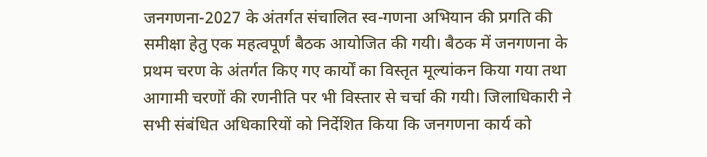जनगणना-2027 के अंतर्गत संचालित स्व-गणना अभियान की प्रगति की समीक्षा हेतु एक महत्वपूर्ण बैठक आयोजित की गयी। बैठक में जनगणना के प्रथम चरण के अंतर्गत किए गए कार्यों का विस्तृत मूल्यांकन किया गया तथा आगामी चरणों की रणनीति पर भी विस्तार से चर्चा की गयी। जिलाधिकारी ने सभी संबंधित अधिकारियों को निर्देशित किया कि जनगणना कार्य को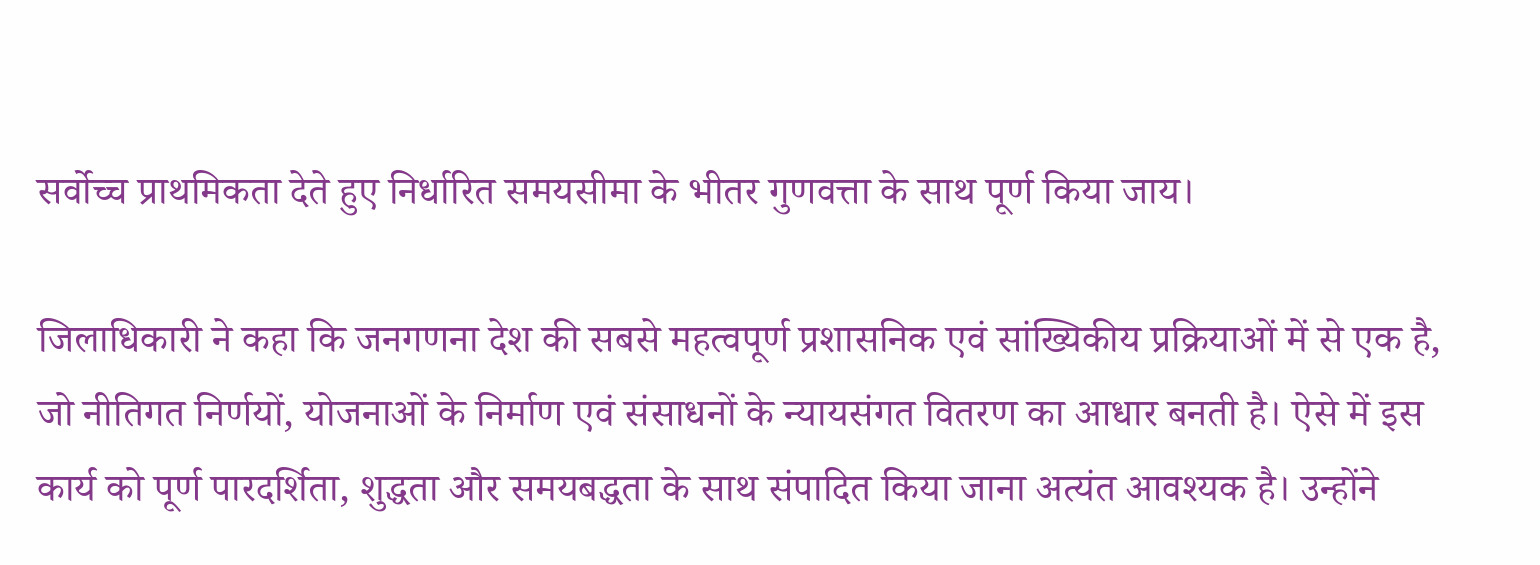सर्वोच्च प्राथमिकता देते हुए निर्धारित समयसीमा के भीतर गुणवत्ता के साथ पूर्ण किया जाय।

जिलाधिकारी ने कहा कि जनगणना देश की सबसे महत्वपूर्ण प्रशासनिक एवं सांख्यिकीय प्रक्रियाओं में से एक है, जो नीतिगत निर्णयों, योजनाओं के निर्माण एवं संसाधनों के न्यायसंगत वितरण का आधार बनती है। ऐसे में इस कार्य को पूर्ण पारदर्शिता, शुद्धता और समयबद्धता के साथ संपादित किया जाना अत्यंत आवश्यक है। उन्होंने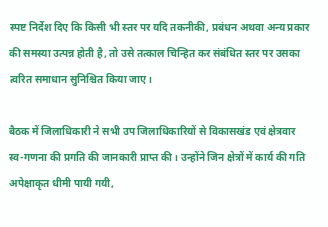स्पष्ट निर्देश दिए कि किसी भी स्तर पर यदि तकनीकी, प्रबंधन अथवा अन्य प्रकार की समस्या उत्पन्न होती है, तो उसे तत्काल चिन्हित कर संबंधित स्तर पर उसका त्वरित समाधान सुनिश्चित किया जाए।

बैठक में जिलाधिकारी ने सभी उप जिलाधिकारियों से विकासखंड एवं क्षेत्रवार स्व-गणना की प्रगति की जानकारी प्राप्त की। उन्होंने जिन क्षेत्रों में कार्य की गति अपेक्षाकृत धीमी पायी गयी,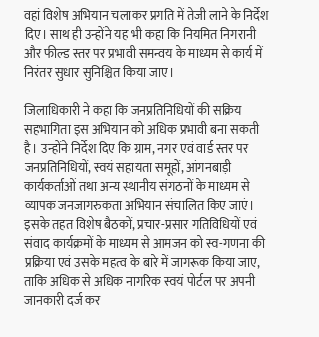वहां विशेष अभियान चलाकर प्रगति में तेजी लाने के निर्देश दिए। साथ ही उन्होंने यह भी कहा कि नियमित निगरानी और फील्ड स्तर पर प्रभावी समन्वय के माध्यम से कार्य में निरंतर सुधार सुनिश्चित किया जाए।

जिलाधिकारी ने कहा कि जनप्रतिनिधियों की सक्रिय सहभागिता इस अभियान को अधिक प्रभावी बना सकती है। उन्होंने निर्देश दिए कि ग्राम, नगर एवं वार्ड स्तर पर जनप्रतिनिधियों, स्वयं सहायता समूहों, आंगनबाड़ी कार्यकर्ताओं तथा अन्य स्थानीय संगठनों के माध्यम से व्यापक जनजागरुकता अभियान संचालित किए जाएं। इसके तहत विशेष बैठकों, प्रचार-प्रसार गतिविधियों एवं संवाद कार्यक्रमों के माध्यम से आमजन को स्व-गणना की प्रक्रिया एवं उसके महत्व के बारे में जागरूक किया जाए, ताकि अधिक से अधिक नागरिक स्वयं पोर्टल पर अपनी जानकारी दर्ज कर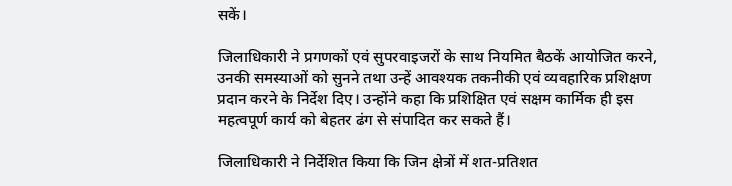सकें।

जिलाधिकारी ने प्रगणकों एवं सुपरवाइजरों के साथ नियमित बैठकें आयोजित करने, उनकी समस्याओं को सुनने तथा उन्हें आवश्यक तकनीकी एवं व्यवहारिक प्रशिक्षण प्रदान करने के निर्देश दिए। उन्होंने कहा कि प्रशिक्षित एवं सक्षम कार्मिक ही इस महत्वपूर्ण कार्य को बेहतर ढंग से संपादित कर सकते हैं।

जिलाधिकारी ने निर्देशित किया कि जिन क्षेत्रों में शत-प्रतिशत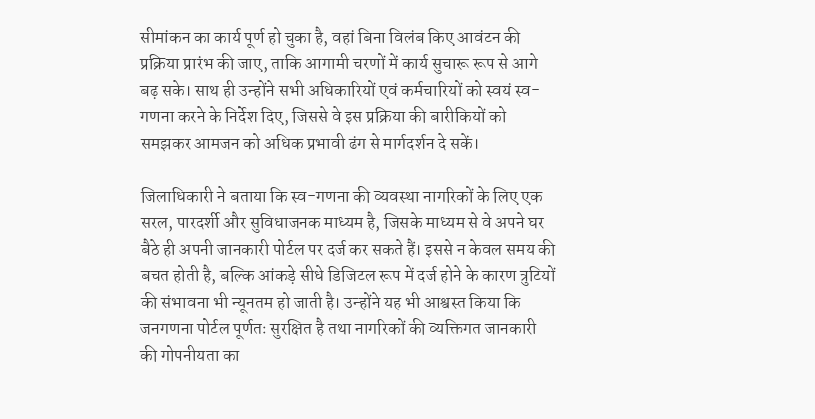सीमांकन का कार्य पूर्ण हो चुका है, वहां बिना विलंब किए आवंटन की प्रक्रिया प्रारंभ की जाए, ताकि आगामी चरणों में कार्य सुचारू रूप से आगे बढ़ सके। साथ ही उन्होंने सभी अधिकारियों एवं कर्मचारियों को स्वयं स्व-गणना करने के निर्देश दिए, जिससे वे इस प्रक्रिया की बारीकियों को समझकर आमजन को अधिक प्रभावी ढंग से मार्गदर्शन दे सकें।

जिलाधिकारी ने बताया कि स्व-गणना की व्यवस्था नागरिकों के लिए एक सरल, पारदर्शी और सुविधाजनक माध्यम है, जिसके माध्यम से वे अपने घर बैठे ही अपनी जानकारी पोर्टल पर दर्ज कर सकते हैं। इससे न केवल समय की बचत होती है, बल्कि आंकड़े सीधे डिजिटल रूप में दर्ज होने के कारण त्रुटियों की संभावना भी न्यूनतम हो जाती है। उन्होंने यह भी आश्वस्त किया कि जनगणना पोर्टल पूर्णतः सुरक्षित है तथा नागरिकों की व्यक्तिगत जानकारी की गोपनीयता का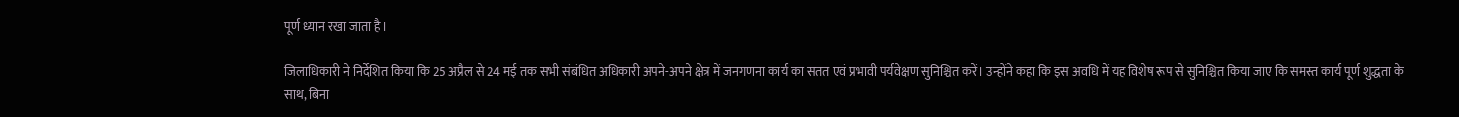पूर्ण ध्यान रखा जाता है।

जिलाधिकारी ने निर्देशित किया कि 25 अप्रैल से 24 मई तक सभी संबंधित अधिकारी अपने-अपने क्षेत्र में जनगणना कार्य का सतत एवं प्रभावी पर्यवेक्षण सुनिश्चित करें। उन्होंने कहा कि इस अवधि में यह विशेष रूप से सुनिश्चित किया जाए कि समस्त कार्य पूर्ण शुद्धता के साथ, बिना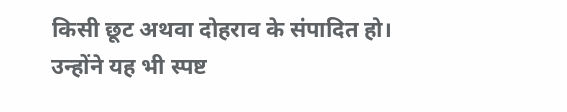किसी छूट अथवा दोहराव के संपादित हो। उन्होंने यह भी स्पष्ट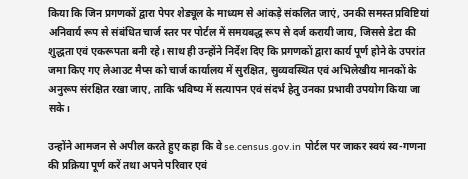किया कि जिन प्रगणकों द्वारा पेपर शेड्यूल के माध्यम से आंकड़े संकलित जाएं, उनकी समस्त प्रविष्टियां अनिवार्य रूप से संबंधित चार्ज स्तर पर पोर्टल में समयबद्ध रूप से दर्ज करायी जाय, जिससे डेटा की शुद्धता एवं एकरूपता बनी रहे। साथ ही उन्होंने निर्देश दिए कि प्रगणकों द्वारा कार्य पूर्ण होने के उपरांत जमा किए गए लेआउट मैप्स को चार्ज कार्यालय में सुरक्षित, सुव्यवस्थित एवं अभिलेखीय मानकों के अनुरूप संरक्षित रखा जाए, ताकि भविष्य में सत्यापन एवं संदर्भ हेतु उनका प्रभावी उपयोग किया जा सके।

उन्होंने आमजन से अपील करते हुए कहा कि वे se.census.gov.in पोर्टल पर जाकर स्वयं स्व-गणना की प्रक्रिया पूर्ण करें तथा अपने परिवार एवं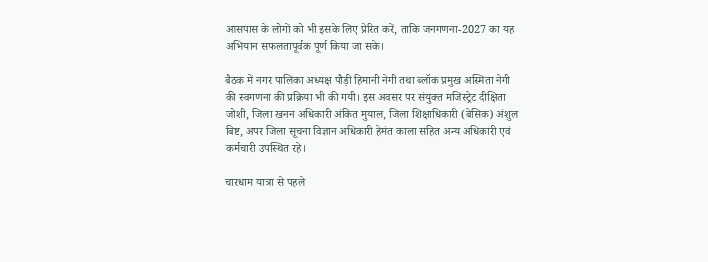आसपास के लोगों को भी इसके लिए प्रेरित करें, ताकि जनगणना-2027 का यह अभियान सफलतापूर्वक पूर्ण किया जा सके।

बैठक में नगर पालिका अध्यक्ष पौड़ी हिमानी नेगी तथा ब्लॉक प्रमुख अस्मिता नेगी की स्वगणना की प्रक्रिया भी की गयी। इस अवसर पर संयुक्त मजिस्ट्रेट दीक्षिता जोशी, जिला खनन अधिकारी अंकित मुयाल, जिला शिक्षाधिकारी (बेसिक) अंशुल बिष्ट, अपर जिला सूचना विज्ञान अधिकारी हेमंत काला सहित अन्य अधिकारी एवं कर्मचारी उपस्थित रहे।

चारधाम यात्रा से पहले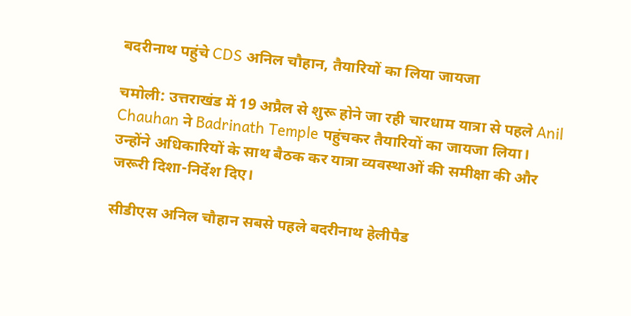बदरीनाथ पहुंचे CDS अनिल चौहान, तैयारियों का लिया जायजा

चमोली: उत्तराखंड में 19 अप्रैल से शुरू होने जा रही चारधाम यात्रा से पहले Anil Chauhan ने Badrinath Temple पहुंचकर तैयारियों का जायजा लिया। उन्होंने अधिकारियों के साथ बैठक कर यात्रा व्यवस्थाओं की समीक्षा की और जरूरी दिशा-निर्देश दिए।

सीडीएस अनिल चौहान सबसे पहले बदरीनाथ हेलीपैड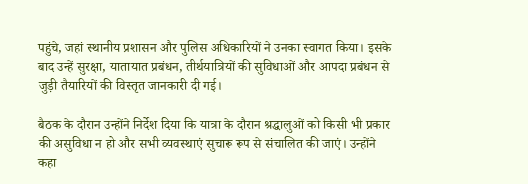पहुंचे, जहां स्थानीय प्रशासन और पुलिस अधिकारियों ने उनका स्वागत किया। इसके बाद उन्हें सुरक्षा, यातायात प्रबंधन, तीर्थयात्रियों की सुविधाओं और आपदा प्रबंधन से जुड़ी तैयारियों की विस्तृत जानकारी दी गई।

बैठक के दौरान उन्होंने निर्देश दिया कि यात्रा के दौरान श्रद्धालुओं को किसी भी प्रकार की असुविधा न हो और सभी व्यवस्थाएं सुचारू रूप से संचालित की जाएं। उन्होंने कहा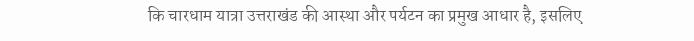कि चारधाम यात्रा उत्तराखंड की आस्था और पर्यटन का प्रमुख आधार है, इसलिए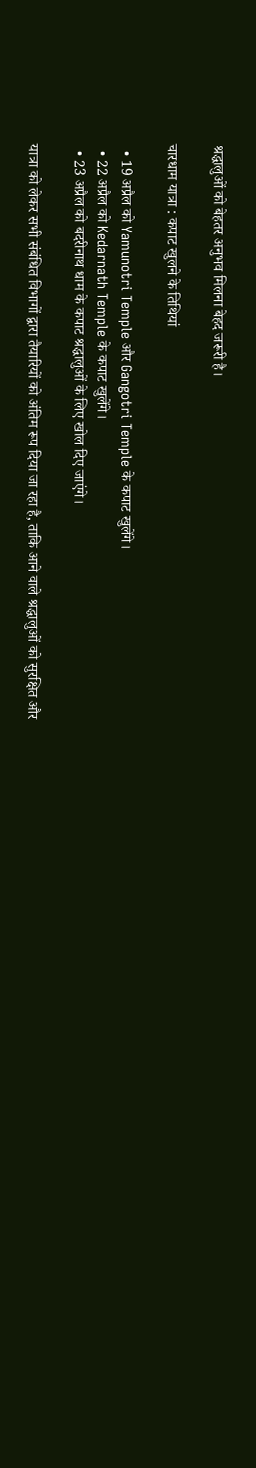श्रद्धालुओं को बेहतर अनुभव मिलना बेहद जरूरी है।

चारधाम यात्रा : कपाट खुलने के तिथियां

  • 19 अप्रैल को Yamunotri Temple और Gangotri Temple के कपाट खुलेंगे।
  • 22 अप्रैल को Kedarnath Temple के कपाट खुलेंगे।
  • 23 अप्रैल को बदरीनाथ धाम के कपाट श्रद्धालुओं के लिए खोल दिए जाएंगे।

यात्रा को लेकर सभी संबंधित विभागों द्वारा तैयारियों को अंतिम रूप दिया जा रहा है, ताकि आने वाले श्रद्धालुओं को सुरक्षित और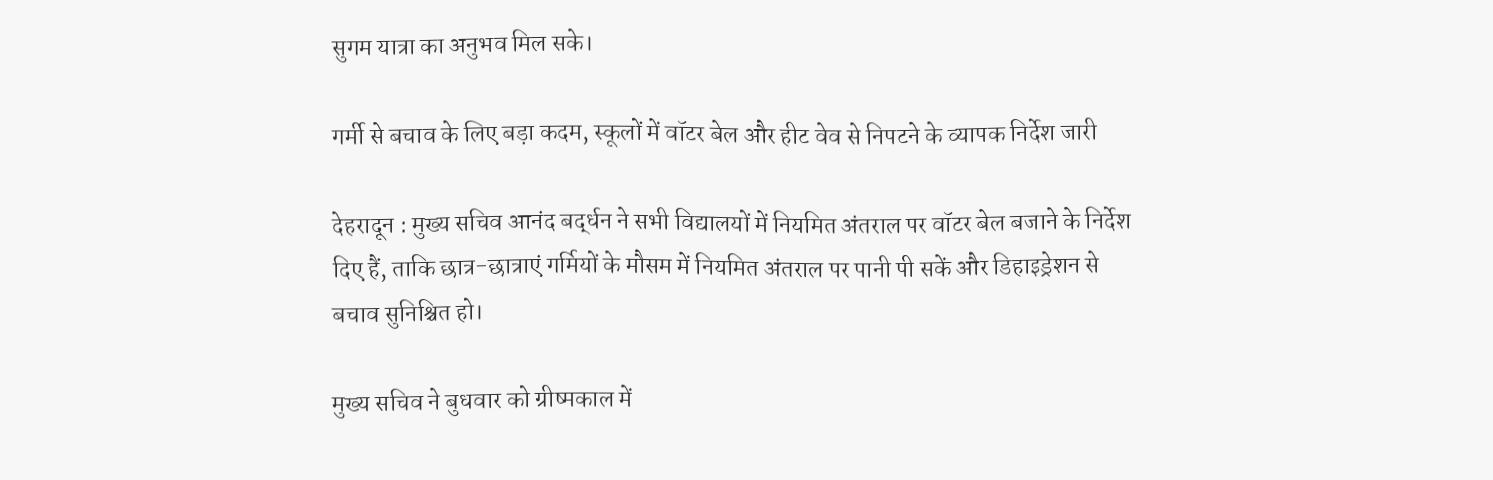सुगम यात्रा का अनुभव मिल सके।

गर्मी से बचाव के लिए बड़ा कदम, स्कूलों में वॉटर बेल और हीट वेव से निपटने के व्यापक निर्देश जारी

देहरादून : मुख्य सचिव आनंद बर्द्धन ने सभी विद्यालयों में नियमित अंतराल पर वॉटर बेल बजाने के निर्देश दिए हैं, ताकि छात्र-छात्राएं गर्मियों के मौसम में नियमित अंतराल पर पानी पी सकें और डिहाइड्रेशन से बचाव सुनिश्चित हो।

मुख्य सचिव ने बुधवार को ग्रीष्मकाल में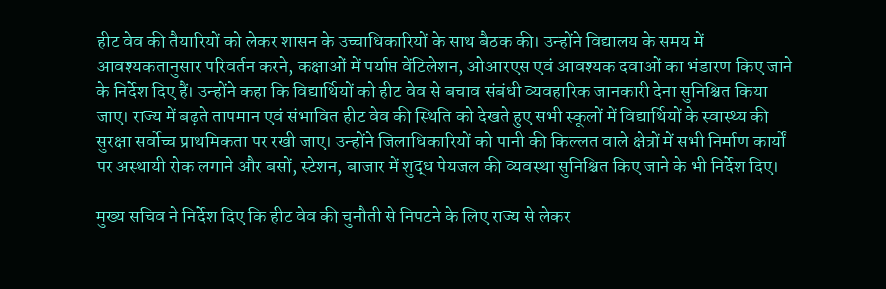हीट वेव की तैयारियों को लेकर शासन के उच्चाधिकारियों के साथ बैठक की। उन्होंने विद्यालय के समय में आवश्यकतानुसार परिवर्तन करने, कक्षाओं में पर्याप्त वेंटिलेशन, ओआरएस एवं आवश्यक दवाओं का भंडारण किए जाने के निर्देश दिए हैं। उन्होंने कहा कि विद्यार्थियों को हीट वेव से बचाव संबंधी व्यवहारिक जानकारी देना सुनिश्चित किया जाए। राज्य में बढ़ते तापमान एवं संभावित हीट वेव की स्थिति को देखते हुए सभी स्कूलों में विद्यार्थियों के स्वास्थ्य की सुरक्षा सर्वोच्च प्राथमिकता पर रखी जाए। उन्होंने जिलाधिकारियों को पानी की किल्लत वाले क्षेत्रों में सभी निर्माण कार्यों पर अस्थायी रोक लगाने और बसों, स्टेशन, बाजार में शुद्ध पेयजल की व्यवस्था सुनिश्चित किए जाने के भी निर्देश दिए।

मुख्य सचिव ने निर्देश दिए कि हीट वेव की चुनौती से निपटने के लिए राज्य से लेकर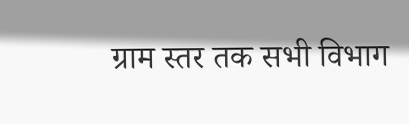ग्राम स्तर तक सभी विभाग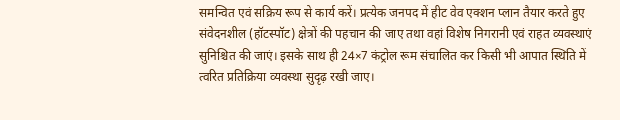समन्वित एवं सक्रिय रूप से कार्य करें। प्रत्येक जनपद में हीट वेव एक्शन प्लान तैयार करते हुए संवेदनशील (हॉटस्पॉट) क्षेत्रों की पहचान की जाए तथा वहां विशेष निगरानी एवं राहत व्यवस्थाएं सुनिश्चित की जाएं। इसके साथ ही 24×7 कंट्रोल रूम संचालित कर किसी भी आपात स्थिति में त्वरित प्रतिक्रिया व्यवस्था सुदृढ़ रखी जाए।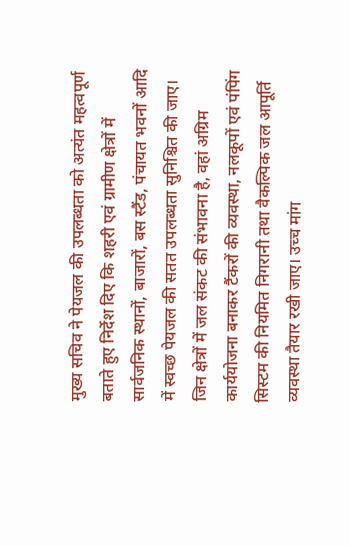मुख्य सचिव ने पेयजल की उपलब्धता को अत्यंत महत्वपूर्ण बताते हुए निर्देश दिए कि शहरी एवं ग्रामीण क्षेत्रों में सार्वजनिक स्थानों, बाजारों, बस स्टैंड, पंचायत भवनों आदि में स्वच्छ पेयजल की सतत उपलब्धता सुनिश्चित की जाए। जिन क्षेत्रों में जल संकट की संभावना है, वहां अग्रिम कार्ययोजना बनाकर टैंकरों की व्यवस्था, नलकूपों एवं पंपिंग सिस्टम की नियमित निगरानी तथा वैकल्पिक जल आपूर्ति व्यवस्था तैयार रखी जाए। उच्च मांग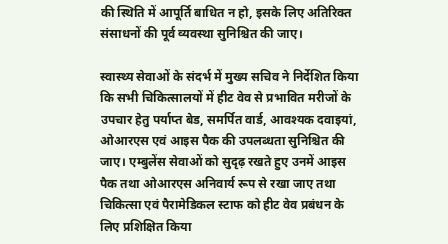की स्थिति में आपूर्ति बाधित न हो, इसके लिए अतिरिक्त संसाधनों की पूर्व व्यवस्था सुनिश्चित की जाए।

स्वास्थ्य सेवाओं के संदर्भ में मुख्य सचिव ने निर्देशित किया कि सभी चिकित्सालयों में हीट वेव से प्रभावित मरीजों के उपचार हेतु पर्याप्त बेड, समर्पित वार्ड, आवश्यक दवाइयां, ओआरएस एवं आइस पैक की उपलब्धता सुनिश्चित की जाए। एम्बुलेंस सेवाओं को सुदृढ़ रखते हुए उनमें आइस पैक तथा ओआरएस अनिवार्य रूप से रखा जाए तथा चिकित्सा एवं पैरामेडिकल स्टाफ को हीट वेव प्रबंधन के लिए प्रशिक्षित किया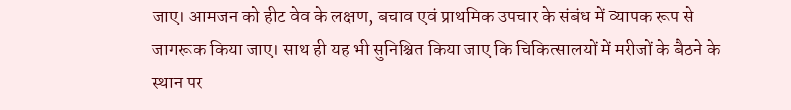जाए। आमजन को हीट वेव के लक्षण, बचाव एवं प्राथमिक उपचार के संबंध में व्यापक रूप से जागरूक किया जाए। साथ ही यह भी सुनिश्चित किया जाए कि चिकित्सालयों में मरीजों के बैठने के स्थान पर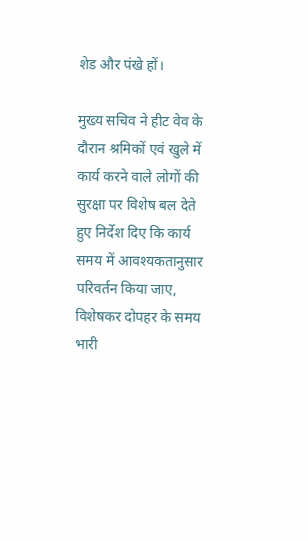शेड और पंखे हों।

मुख्य सचिव ने हीट वेव के दौरान श्रमिकों एवं खुले में कार्य करने वाले लोगों की सुरक्षा पर विशेष बल देते हुए निर्देश दिए कि कार्य समय में आवश्यकतानुसार परिवर्तन किया जाए, विशेषकर दोपहर के समय भारी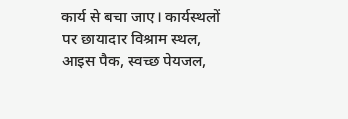कार्य से बचा जाए। कार्यस्थलों पर छायादार विश्राम स्थल, आइस पैक, स्वच्छ पेयजल,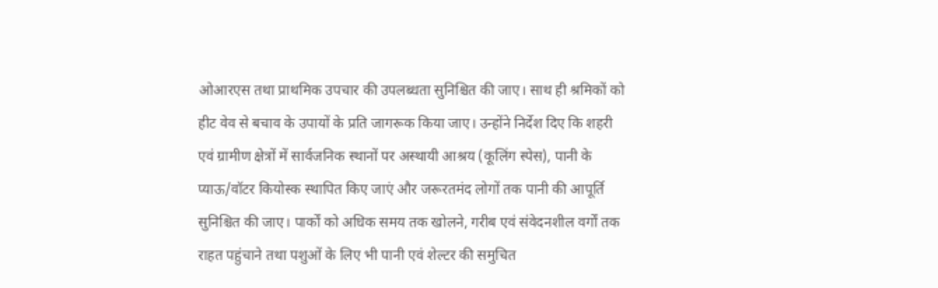ओआरएस तथा प्राथमिक उपचार की उपलब्धता सुनिश्चित की जाए। साथ ही श्रमिकों को हीट वेव से बचाव के उपायों के प्रति जागरूक किया जाए। उन्होंने निर्देश दिए कि शहरी एवं ग्रामीण क्षेत्रों में सार्वजनिक स्थानों पर अस्थायी आश्रय (कूलिंग स्पेस), पानी के प्याऊ/वॉटर कियोस्क स्थापित किए जाएं और जरूरतमंद लोगों तक पानी की आपूर्ति सुनिश्चित की जाए। पार्कों को अधिक समय तक खोलने, गरीब एवं संवेदनशील वर्गों तक राहत पहुंचाने तथा पशुओं के लिए भी पानी एवं शेल्टर की समुचित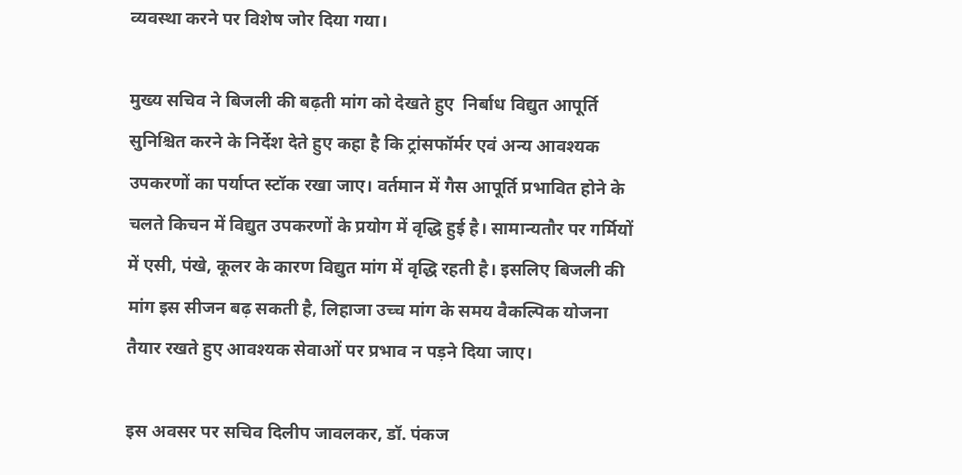व्यवस्था करने पर विशेष जोर दिया गया।

मुख्य सचिव ने बिजली की बढ़ती मांग को देखते हुए  निर्बाध विद्युत आपूर्ति सुनिश्चित करने के निर्देश देते हुए कहा है कि ट्रांसफॉर्मर एवं अन्य आवश्यक उपकरणों का पर्याप्त स्टॉक रखा जाए। वर्तमान में गैस आपूर्ति प्रभावित होने के चलते किचन में विद्युत उपकरणों के प्रयोग में वृद्धि हुई है। सामान्यतौर पर गर्मियों में एसी, पंखे, कूलर के कारण विद्युत मांग में वृद्धि रहती है। इसलिए बिजली की मांग इस सीजन बढ़ सकती है, लिहाजा उच्च मांग के समय वैकल्पिक योजना तैयार रखते हुए आवश्यक सेवाओं पर प्रभाव न पड़ने दिया जाए।

इस अवसर पर सचिव दिलीप जावलकर, डॉ. पंकज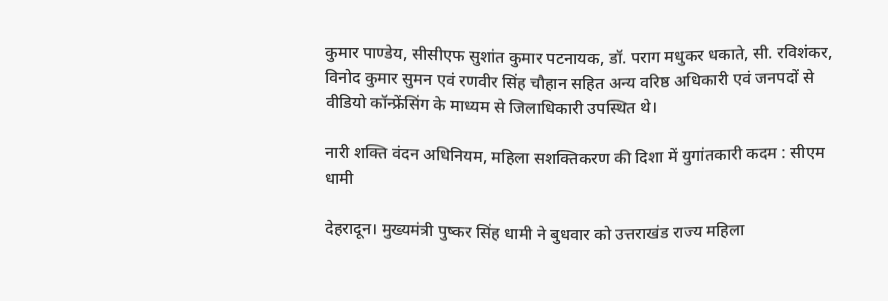कुमार पाण्डेय, सीसीएफ सुशांत कुमार पटनायक, डॉ. पराग मधुकर धकाते, सी. रविशंकर, विनोद कुमार सुमन एवं रणवीर सिंह चौहान सहित अन्य वरिष्ठ अधिकारी एवं जनपदों से वीडियो कॉन्फ्रेंसिंग के माध्यम से जिलाधिकारी उपस्थित थे।

नारी शक्ति वंदन अधिनियम, महिला सशक्तिकरण की दिशा में युगांतकारी कदम : सीएम धामी

देहरादून। मुख्यमंत्री पुष्कर सिंह धामी ने बुधवार को उत्तराखंड राज्य महिला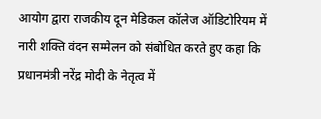आयोग द्वारा राजकीय दून मेडिकल कॉलेज ऑडिटोरियम में नारी शक्ति वंदन सम्मेलन को संबोधित करते हुए कहा कि प्रधानमंत्री नरेंद्र मोदी के नेतृत्व में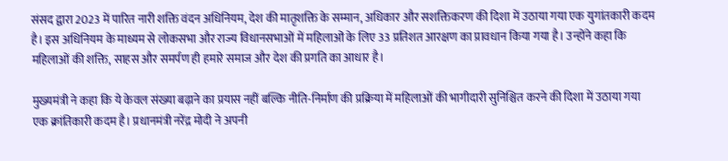संसद द्वारा 2023 में पारित नारी शक्ति वंदन अधिनियम, देश की मातृशक्ति के सम्मान, अधिकार और सशक्तिकरण की दिशा में उठाया गया एक युगांतकारी कदम है। इस अधिनियम के माध्यम से लोकसभा और राज्य विधानसभाओं में महिलाओं के लिए 33 प्रतिशत आरक्षण का प्रावधान किया गया है। उन्होंने कहा कि महिलाओं की शक्ति, साहस और समर्पण ही हमारे समाज और देश की प्रगति का आधार है।

मुख्यमंत्री ने कहा कि ये केवल संख्या बढ़ाने का प्रयास नहीं बल्कि नीति-निर्माण की प्रक्रिया में महिलाओं की भागीदारी सुनिश्चित करने की दिशा में उठाया गया एक क्रांतिकारी कदम है। प्रधानमंत्री नरेंद्र मोदी ने अपनी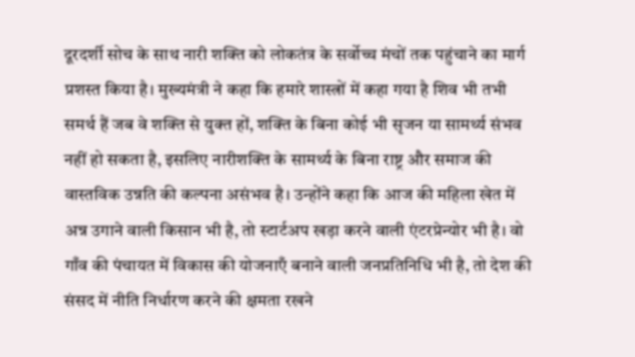दूरदर्शी सोच के साथ नारी शक्ति को लोकतंत्र के सर्वोच्च मंचों तक पहुंचाने का मार्ग प्रशस्त किया है। मुख्यमंत्री ने कहा कि हमारे शास्त्रों में कहा गया है शिव भी तभी समर्थ हैं जब वे शक्ति से युक्त हों, शक्ति के बिना कोई भी सृजन या सामर्थ्य संभव नहीं हो सकता है, इसलिए नारीशक्ति के सामर्थ्य के बिना राष्ट्र और समाज की वास्तविक उन्नति की कल्पना असंभव है। उन्होंने कहा कि आज की महिला खेत में अन्न उगाने वाली किसान भी है, तो स्टार्टअप खड़ा करने वाली एंटरप्रेन्योर भी है। वो गाँव की पंचायत में विकास की योजनाएँ बनाने वाली जनप्रतिनिधि भी है, तो देश की संसद में नीति निर्धारण करने की क्षमता रखने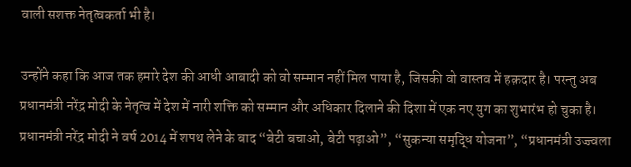वाली सशक्त नेतृत्वकर्ता भी है।

उन्होंने कहा कि आज तक हमारे देश की आधी आबादी को वो सम्मान नहीं मिल पाया है, जिसकी वो वास्तव में हक़दार है। परन्तु अब प्रधानमंत्री नरेंद्र मोदी के नेतृत्व में देश में नारी शक्ति को सम्मान और अधिकार दिलाने की दिशा में एक नए युग का शुभारंभ हो चुका है। प्रधानमंत्री नरेंद्र मोदी ने वर्ष 2014 में शपथ लेने के बाद “बेटी बचाओ, बेटी पढ़ाओ”, “सुकन्या समृद्धि योजना”, “प्रधानमंत्री उज्ज्वला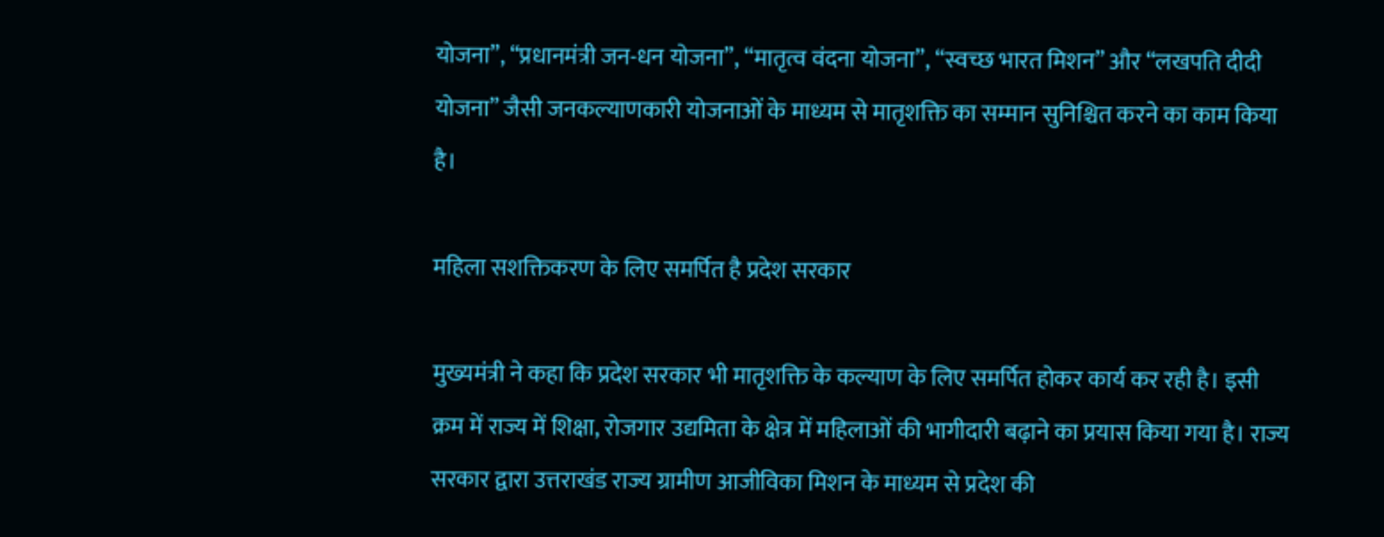योजना”, “प्रधानमंत्री जन-धन योजना”, “मातृत्व वंदना योजना”, “स्वच्छ भारत मिशन” और “लखपति दीदी योजना” जैसी जनकल्याणकारी योजनाओं के माध्यम से मातृशक्ति का सम्मान सुनिश्चित करने का काम किया है।

महिला सशक्तिकरण के लिए समर्पित है प्रदेश सरकार

मुख्यमंत्री ने कहा कि प्रदेश सरकार भी मातृशक्ति के कल्याण के लिए समर्पित होकर कार्य कर रही है। इसी क्रम में राज्य में शिक्षा, रोजगार उद्यमिता के क्षेत्र में महिलाओं की भागीदारी बढ़ाने का प्रयास किया गया है। राज्य सरकार द्वारा उत्तराखंड राज्य ग्रामीण आजीविका मिशन के माध्यम से प्रदेश की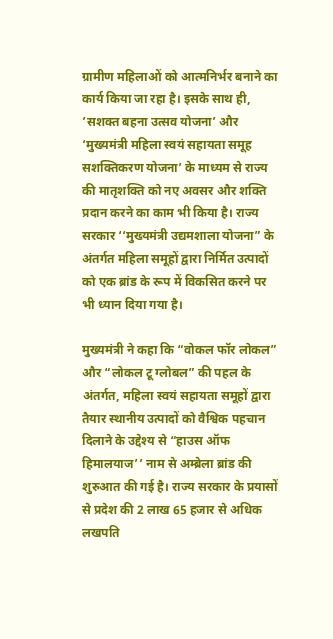ग्रामीण महिलाओं को आत्मनिर्भर बनाने का कार्य किया जा रहा है। इसके साथ ही, ’सशक्त बहना उत्सव योजना’ और ‘मुख्यमंत्री महिला स्वयं सहायता समूह सशक्तिकरण योजना’ के माध्यम से राज्य की मातृशक्ति को नए अवसर और शक्ति प्रदान करने का काम भी किया है। राज्य सरकार ‘‘मुख्यमंत्री उद्यमशाला योजना” के अंतर्गत महिला समूहों द्वारा निर्मित उत्पादों को एक ब्रांड के रूप में विकसित करने पर भी ध्यान दिया गया है।

मुख्यमंत्री ने कहा कि “वोकल फॉर लोकल” और “लोकल टू ग्लोबल” की पहल के अंतर्गत, महिला स्वयं सहायता समूहों द्वारा तैयार स्थानीय उत्पादों को वैश्विक पहचान दिलाने के उद्देश्य से “हाउस ऑफ हिमालयाज’’ नाम से अम्ब्रेला ब्रांड की शुरुआत की गई है। राज्य सरकार के प्रयासों से प्रदेश की 2 लाख 65 हजार से अधिक लखपति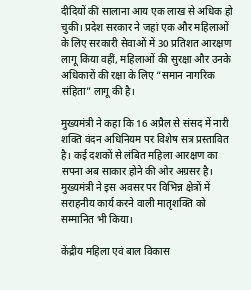दीदियों की सालाना आय एक लाख से अधिक हो चुकी। प्रदेश सरकार ने जहां एक और महिलाओं के लिए सरकारी सेवाओं में 30 प्रतिशत आरक्षण लागू किया वहीं, महिलाओं की सुरक्षा और उनके अधिकारों की रक्षा के लिए “समान नागरिक संहिता” लागू की है।

मुख्यमंत्री ने कहा कि 16 अप्रैल से संसद में नारी शक्ति वंदन अधिनियम पर विशेष सत्र प्रस्तावित है। कई दशकों से लंबित महिला आरक्षण का सपना अब साकार होने की ओर अग्रसर है। मुख्यमंत्री ने इस अवसर पर विभिन्न क्षेत्रों में सराहनीय कार्य करने वाली मातृशक्ति को सम्मानित भी किया।

केंद्रीय महिला एवं बाल विकास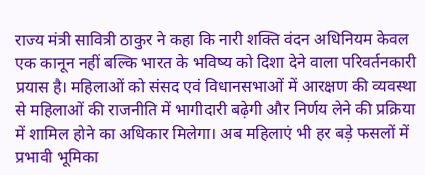राज्य मंत्री सावित्री ठाकुर ने कहा कि नारी शक्ति वंदन अधिनियम केवल एक कानून नहीं बल्कि भारत के भविष्य को दिशा देने वाला परिवर्तनकारी प्रयास है। महिलाओं को संसद एवं विधानसभाओं में आरक्षण की व्यवस्था से महिलाओं की राजनीति में भागीदारी बढ़ेगी और निर्णय लेने की प्रक्रिया में शामिल होने का अधिकार मिलेगा। अब महिलाएं भी हर बड़े फसलों में प्रभावी भूमिका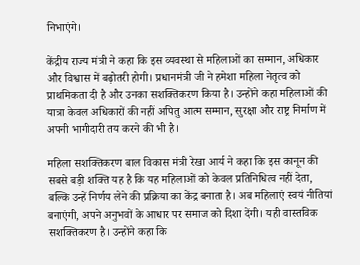निभाएंगे।

केंद्रीय राज्य मंत्री ने कहा कि इस व्यवस्था से महिलाओं का सम्मान, अधिकार और विश्वास में बढ़ोतरी होगी। प्रधानमंत्री जी ने हमेशा महिला नेतृत्व को प्राथमिकता दी है और उनका सशक्तिकरण किया है। उन्होंने कहा महिलाओं की यात्रा केवल अधिकारों की नहीं अपितु आत्म सम्मान, सुरक्षा और राष्ट्र निर्माण में अपनी भागीदारी तय करने की भी है।

महिला सशक्तिकरण बाल विकास मंत्री रेखा आर्य ने कहा कि इस कानून की सबसे बड़ी शक्ति यह है कि यह महिलाओं को केवल प्रतिनिधित्व नहीं देता, बल्कि उन्हें निर्णय लेने की प्रक्रिया का केंद्र बनाता है। अब महिलाएं स्वयं नीतियां बनाएंगी, अपने अनुभवों के आधार पर समाज को दिशा देंगी। यही वास्तविक सशक्तिकरण है। उन्होंने कहा कि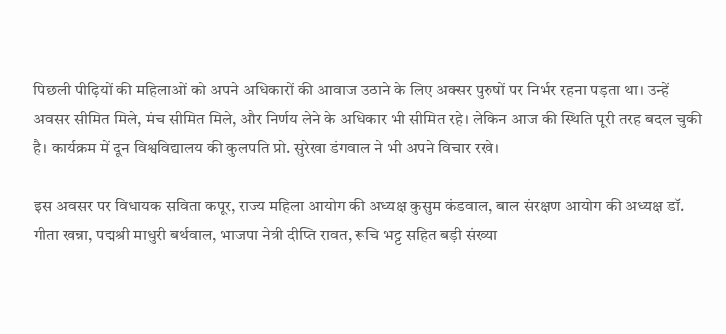पिछली पीढ़ियों की महिलाओं को अपने अधिकारों की आवाज उठाने के लिए अक्सर पुरुषों पर निर्भर रहना पड़ता था। उन्हें अवसर सीमित मिले, मंच सीमित मिले, और निर्णय लेने के अधिकार भी सीमित रहे। लेकिन आज की स्थिति पूरी तरह बदल चुकी है। कार्यक्रम में दून विश्वविद्यालय की कुलपति प्रो. सुरेखा डंगवाल ने भी अपने विचार रखे।

इस अवसर पर विधायक सविता कपूर, राज्य महिला आयोग की अध्यक्ष कुसुम कंडवाल, बाल संरक्षण आयोग की अध्यक्ष डॉ. गीता खन्ना, पद्मश्री माधुरी बर्थवाल, भाजपा नेत्री दीप्ति रावत, रूचि भट्ट सहित बड़ी संख्या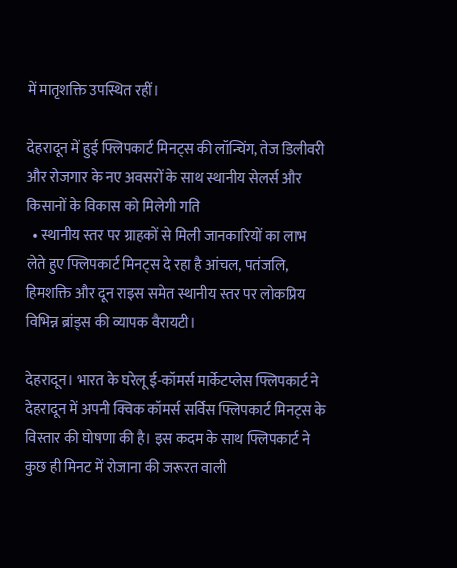में मातृशक्ति उपस्थित रहीं।

देहरादून में हुई फ्लिपकार्ट मिनट्स की लॉन्चिंग, तेज डिलीवरी और रोजगार के नए अवसरों के साथ स्थानीय सेलर्स और किसानों के विकास को मिलेगी गति
  • स्थानीय स्तर पर ग्राहकों से मिली जानकारियों का लाभ लेते हुए फ्लिपकार्ट मिनट्स दे रहा है आंचल, पतंजलि, हिमशक्ति और दून राइस समेत स्थानीय स्तर पर लोकप्रिय विभिन्न ब्रांड्स की व्यापक वैरायटी।

देहरादून। भारत के घरेलू ई-कॉमर्स मार्केटप्लेस फ्लिपकार्ट ने देहरादून में अपनी क्विक कॉमर्स सर्विस फ्लिपकार्ट मिनट्स के विस्तार की घोषणा की है। इस कदम के साथ फ्लिपकार्ट ने कुछ ही मिनट में रोजाना की जरूरत वाली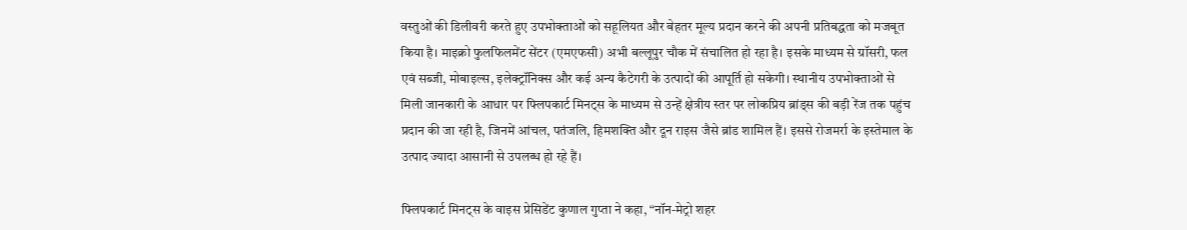वस्तुओं की डिलीवरी करते हुए उपभोक्ताओं को सहूलियत और बेहतर मूल्य प्रदान करने की अपनी प्रतिबद्धता को मजबूत किया है। माइक्रो फुलफिलमेंट सेंटर (एमएफसी) अभी बल्लूपुर चौक में संचालित हो रहा है। इसके माध्यम से ग्रॉसरी, फल एवं सब्जी, मोबाइल्स, इलेक्ट्रॉनिक्स और कई अन्य कैटेगरी के उत्पादों की आपूर्ति हो सकेगी। स्थानीय उपभोक्ताओं से मिली जानकारी के आधार पर फ्लिपकार्ट मिनट्स के माध्यम से उन्हें क्षेत्रीय स्तर पर लोकप्रिय ब्रांड्स की बड़ी रेंज तक पहुंच प्रदान की जा रही है, जिनमें आंचल, पतंजलि, हिमशक्ति और दून राइस जैसे ब्रांड शामिल हैं। इससे रोजमर्रा के इस्तेमाल के उत्पाद ज्यादा आसानी से उपलब्ध हो रहे हैं।

फ्लिपकार्ट मिनट्स के वाइस प्रेसिडेंट कुणाल गुप्ता ने कहा, “नॉन-मेट्रो शहर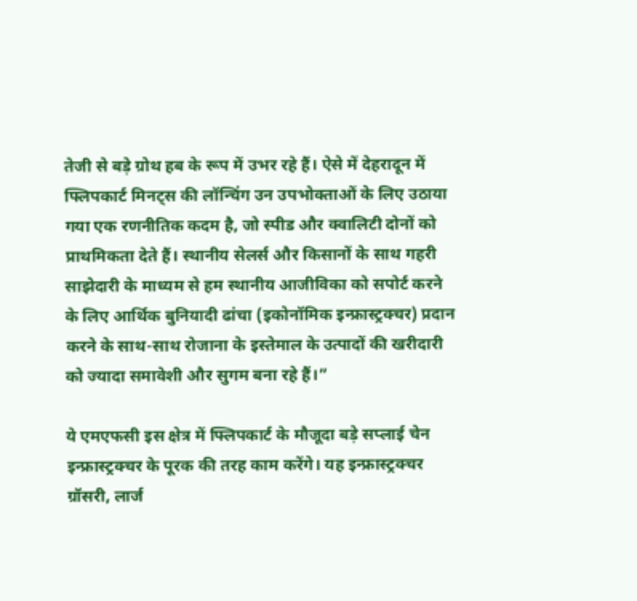तेजी से बड़े ग्रोथ हब के रूप में उभर रहे हैं। ऐसे में देहरादून में फ्लिपकार्ट मिनट्स की लॉन्चिंग उन उपभोक्ताओं के लिए उठाया गया एक रणनीतिक कदम है, जो स्पीड और क्वालिटी दोनों को प्राथमिकता देते हैं। स्थानीय सेलर्स और किसानों के साथ गहरी साझेदारी के माध्यम से हम स्थानीय आजीविका को सपोर्ट करने के लिए आर्थिक बुनियादी ढांचा (इकोनॉमिक इन्फ्रास्ट्रक्चर) प्रदान करने के साथ-साथ रोजाना के इस्तेमाल के उत्पादों की खरीदारी को ज्यादा समावेशी और सुगम बना रहे हैं।”

ये एमएफसी इस क्षेत्र में फ्लिपकार्ट के मौजूदा बड़े सप्लाई चेन इन्फ्रास्ट्रक्चर के पूरक की तरह काम करेंगे। यह इन्फ्रास्ट्रक्चर ग्रॉसरी, लार्ज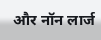और नॉन लार्ज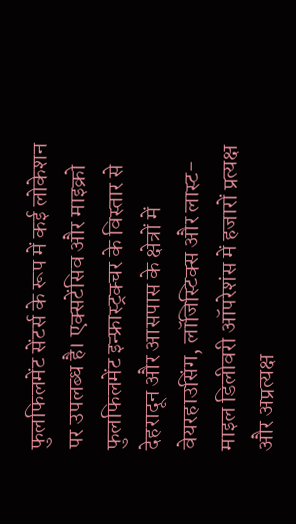फुलफिलमेंट सेंटर्स के रूप में कई लोकेशन पर उपलब्ध है। एक्सटेंसिव और माइक्रो फुलफिलमेंट इन्फ्रास्ट्रक्चर के विस्तार से देहरादून और आसपास के क्षेत्रों में वेयरहाउसिंग, लॉजिस्टिक्स और लास्ट-माइल डिलीवरी ऑपरेशंस में हजारों प्रत्यक्ष और अप्रत्यक्ष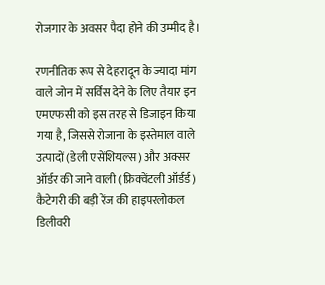रोजगार के अवसर पैदा होने की उम्मीद है।

रणनीतिक रूप से देहरादून के ज्यादा मांग वाले जोन में सर्विस देने के लिए तैयार इन एमएफसी को इस तरह से डिजाइन किया गया है, जिससे रोजाना के इस्तेमाल वाले उत्पादों (डेली एसेंशियल्स) और अक्सर ऑर्डर की जाने वाली (फ्रिक्वेंटली ऑर्डर्ड) कैटेगरी की बड़ी रेंज की हाइपरलोकल डिलीवरी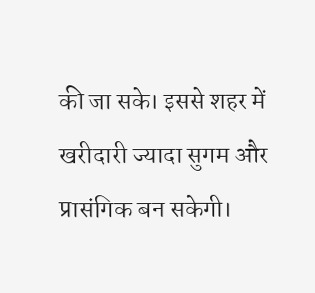की जा सके। इससे शहर में खरीदारी ज्यादा सुगम और प्रासंगिक बन सकेगी।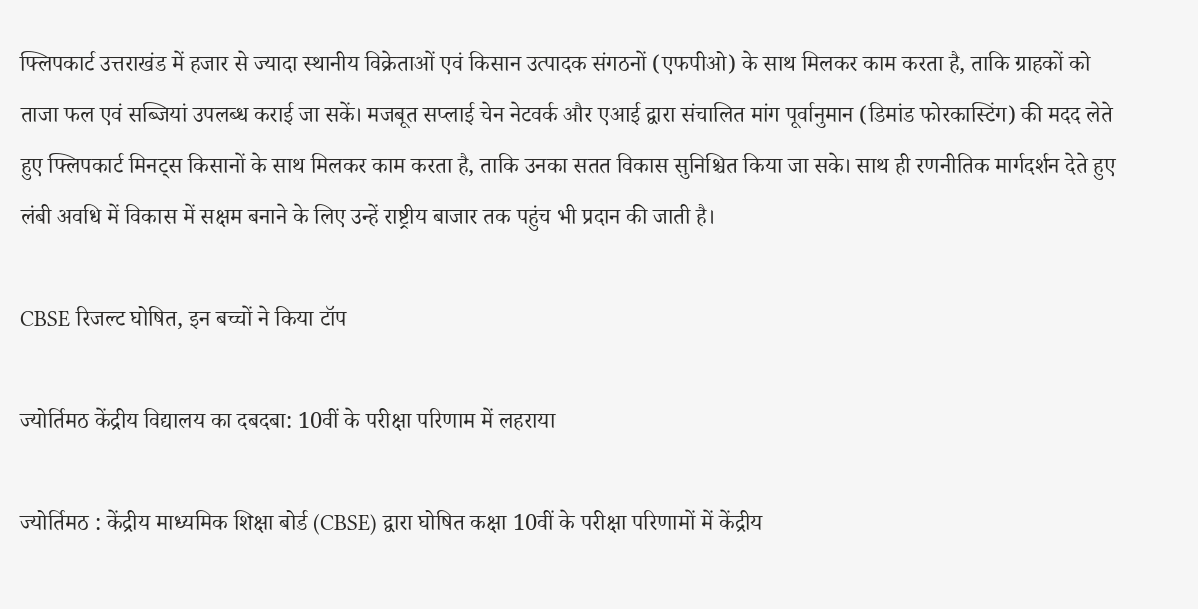फ्लिपकार्ट उत्तराखंड में हजार से ज्यादा स्थानीय विक्रेताओं एवं किसान उत्पादक संगठनों (एफपीओ) के साथ मिलकर काम करता है, ताकि ग्राहकों को ताजा फल एवं सब्जियां उपलब्ध कराई जा सकें। मजबूत सप्लाई चेन नेटवर्क और एआई द्वारा संचालित मांग पूर्वानुमान (डिमांड फोरकास्टिंग) की मदद लेते हुए फ्लिपकार्ट मिनट्स किसानों के साथ मिलकर काम करता है, ताकि उनका सतत विकास सुनिश्चित किया जा सके। साथ ही रणनीतिक मार्गदर्शन देते हुए लंबी अवधि में विकास में सक्षम बनाने के लिए उन्हें राष्ट्रीय बाजार तक पहुंच भी प्रदान की जाती है।

CBSE रिजल्ट घोषित, इन बच्चों ने किया टॉप

ज्योर्तिमठ केंद्रीय विद्यालय का दबदबा: 10वीं के परीक्षा परिणाम में लहराया

ज्योर्तिमठ : केंद्रीय माध्यमिक शिक्षा बोर्ड (CBSE) द्वारा घोषित कक्षा 10वीं के परीक्षा परिणामों में केंद्रीय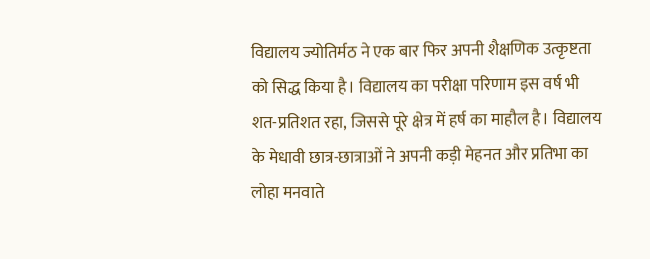विद्यालय ज्योतिर्मठ ने एक बार फिर अपनी शैक्षणिक उत्कृष्टता को सिद्ध किया है। विद्यालय का परीक्षा परिणाम इस वर्ष भी शत-प्रतिशत रहा, जिससे पूरे क्षेत्र में हर्ष का माहौल है। विद्यालय के मेधावी छात्र-छात्राओं ने अपनी कड़ी मेहनत और प्रतिभा का लोहा मनवाते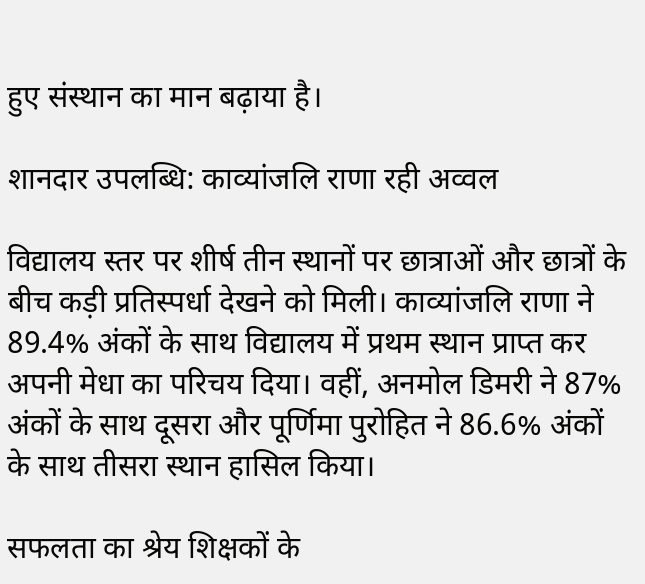हुए संस्थान का मान बढ़ाया है।

शानदार उपलब्धि: काव्यांजलि राणा रही अव्वल

विद्यालय स्तर पर शीर्ष तीन स्थानों पर छात्राओं और छात्रों के बीच कड़ी प्रतिस्पर्धा देखने को मिली। काव्यांजलि राणा ने 89.4% अंकों के साथ विद्यालय में प्रथम स्थान प्राप्त कर अपनी मेधा का परिचय दिया। वहीं, अनमोल डिमरी ने 87% अंकों के साथ दूसरा और पूर्णिमा पुरोहित ने 86.6% अंकों के साथ तीसरा स्थान हासिल किया।

सफलता का श्रेय शिक्षकों के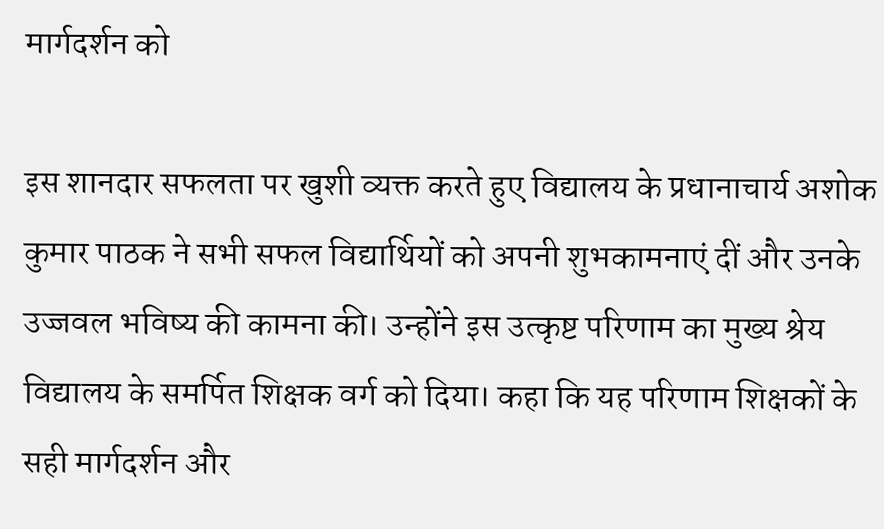मार्गदर्शन को

इस शानदार सफलता पर खुशी व्यक्त करते हुए विद्यालय के प्रधानाचार्य अशोक कुमार पाठक ने सभी सफल विद्यार्थियों को अपनी शुभकामनाएं दीं और उनके उज्जवल भविष्य की कामना की। उन्होंने इस उत्कृष्ट परिणाम का मुख्य श्रेय विद्यालय के समर्पित शिक्षक वर्ग को दिया। कहा कि यह परिणाम शिक्षकों के सही मार्गदर्शन और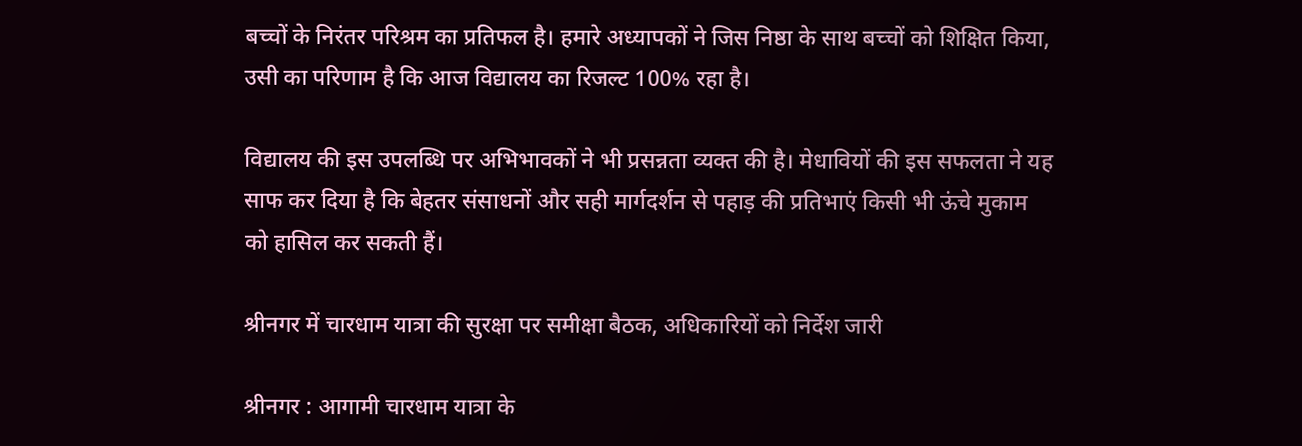बच्चों के निरंतर परिश्रम का प्रतिफल है। हमारे अध्यापकों ने जिस निष्ठा के साथ बच्चों को शिक्षित किया, उसी का परिणाम है कि आज विद्यालय का रिजल्ट 100% रहा है।

विद्यालय की इस उपलब्धि पर अभिभावकों ने भी प्रसन्नता व्यक्त की है। मेधावियों की इस सफलता ने यह साफ कर दिया है कि बेहतर संसाधनों और सही मार्गदर्शन से पहाड़ की प्रतिभाएं किसी भी ऊंचे मुकाम को हासिल कर सकती हैं।

श्रीनगर में चारधाम यात्रा की सुरक्षा पर समीक्षा बैठक, अधिकारियों को निर्देश जारी

श्रीनगर : आगामी चारधाम यात्रा के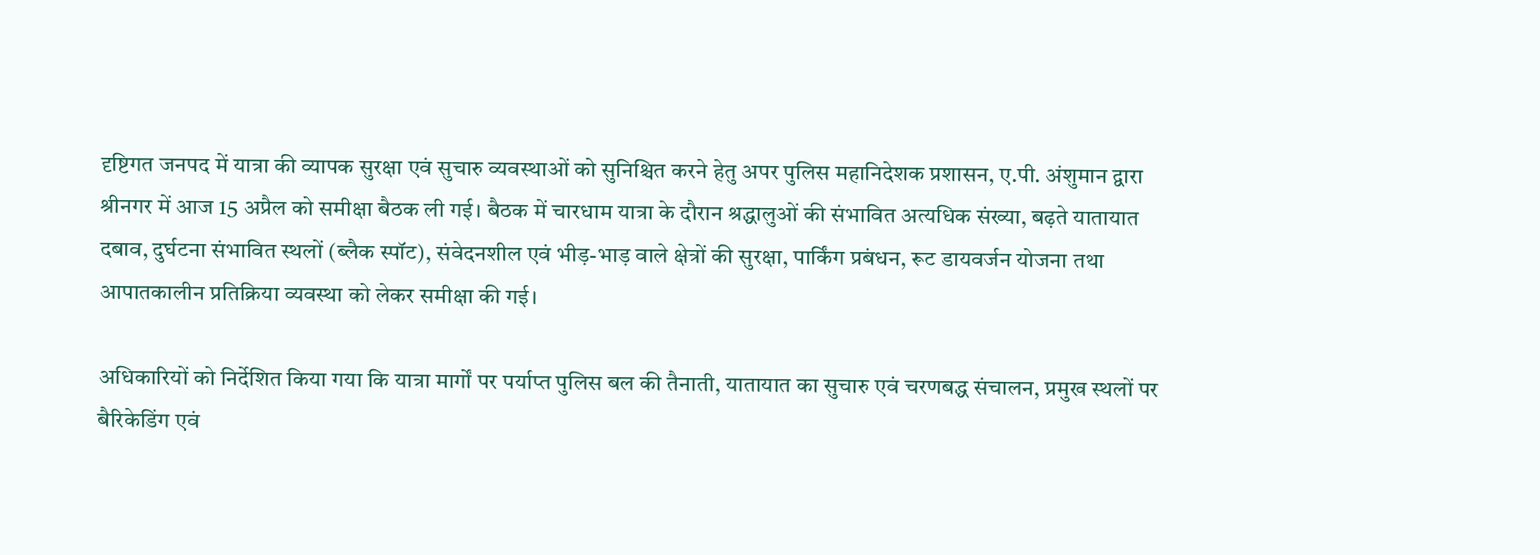दृष्टिगत जनपद में यात्रा की व्यापक सुरक्षा एवं सुचारु व्यवस्थाओं को सुनिश्चित करने हेतु अपर पुलिस महानिदेशक प्रशासन, ए.पी. अंशुमान द्वारा श्रीनगर में आज 15 अप्रैल को समीक्षा बैठक ली गई। बैठक में चारधाम यात्रा के दौरान श्रद्धालुओं की संभावित अत्यधिक संख्या, बढ़ते यातायात दबाव, दुर्घटना संभावित स्थलों (ब्लैक स्पॉट), संवेदनशील एवं भीड़-भाड़ वाले क्षेत्रों की सुरक्षा, पार्किंग प्रबंधन, रूट डायवर्जन योजना तथा आपातकालीन प्रतिक्रिया व्यवस्था को लेकर समीक्षा की गई।

अधिकारियों को निर्देशित किया गया कि यात्रा मार्गों पर पर्याप्त पुलिस बल की तैनाती, यातायात का सुचारु एवं चरणबद्ध संचालन, प्रमुख स्थलों पर बैरिकेडिंग एवं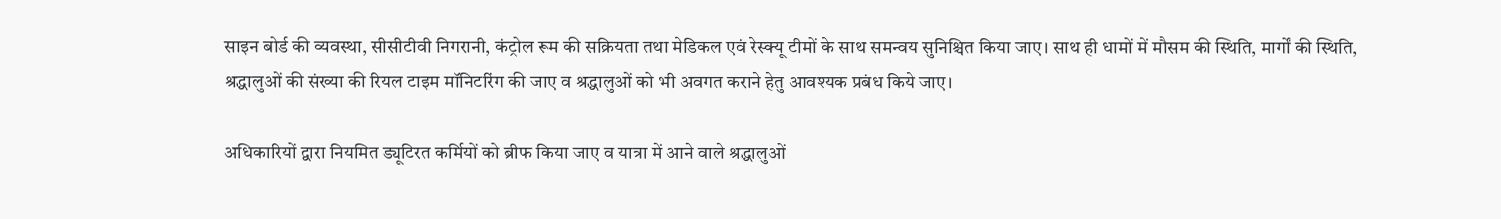साइन बोर्ड की व्यवस्था, सीसीटीवी निगरानी, कंट्रोल रूम की सक्रियता तथा मेडिकल एवं रेस्क्यू टीमों के साथ समन्वय सुनिश्चित किया जाए। साथ ही धामों में मौसम की स्थिति, मार्गों की स्थिति, श्रद्धालुओं की संख्या की रियल टाइम मॉनिटरिंग की जाए व श्रद्धालुओं को भी अवगत कराने हेतु आवश्यक प्रबंध किये जाए।

अधिकारियों द्वारा नियमित ड्यूटिरत कर्मियों को ब्रीफ किया जाए व यात्रा में आने वाले श्रद्धालुओं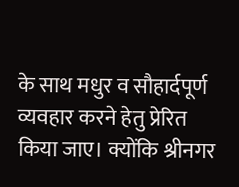के साथ मधुर व सौहार्दपूर्ण व्यवहार करने हेतु प्रेरित किया जाए। क्योंकि श्रीनगर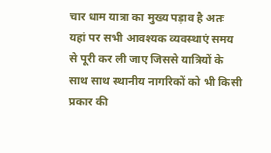चार धाम यात्रा का मुख्य पड़ाव है अतः यहां पर सभी आवश्यक व्यवस्थाएं समय से पूरी कर ली जाए जिससे यात्रियों के साथ साथ स्थानीय नागरिकों को भी किसी प्रकार की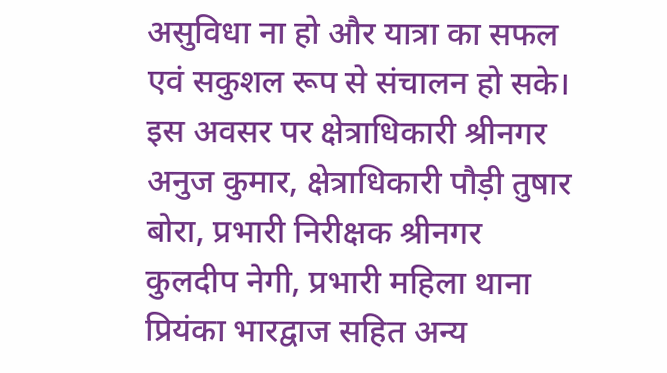असुविधा ना हो और यात्रा का सफल एवं सकुशल रूप से संचालन हो सके। इस अवसर पर क्षेत्राधिकारी श्रीनगर अनुज कुमार, क्षेत्राधिकारी पौड़ी तुषार बोरा, प्रभारी निरीक्षक श्रीनगर कुलदीप नेगी, प्रभारी महिला थाना प्रियंका भारद्वाज सहित अन्य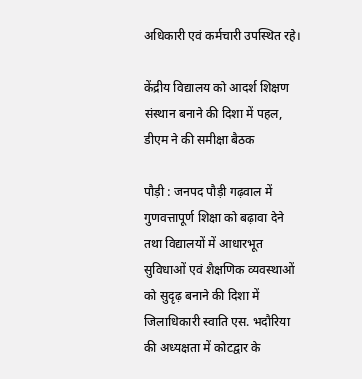अधिकारी एवं कर्मचारी उपस्थित रहे।

केंद्रीय विद्यालय को आदर्श शिक्षण संस्थान बनाने की दिशा में पहल, डीएम ने की समीक्षा बैठक

पौड़ी : जनपद पौड़ी गढ़वाल में गुणवत्तापूर्ण शिक्षा को बढ़ावा देने तथा विद्यालयों में आधारभूत सुविधाओं एवं शैक्षणिक व्यवस्थाओं को सुदृढ़ बनाने की दिशा में जिलाधिकारी स्वाति एस. भदौरिया की अध्यक्षता में कोटद्वार के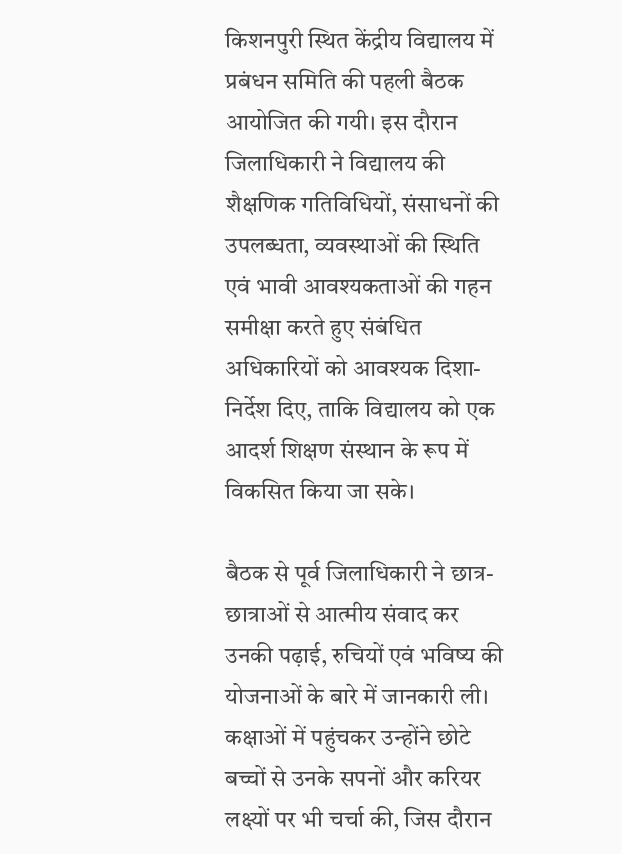किशनपुरी स्थित केंद्रीय विद्यालय में प्रबंधन समिति की पहली बैठक आयोजित की गयी। इस दौरान जिलाधिकारी ने विद्यालय की शैक्षणिक गतिविधियों, संसाधनों की उपलब्धता, व्यवस्थाओं की स्थिति एवं भावी आवश्यकताओं की गहन समीक्षा करते हुए संबंधित अधिकारियों को आवश्यक दिशा-निर्देश दिए, ताकि विद्यालय को एक आदर्श शिक्षण संस्थान के रूप में विकसित किया जा सके।

बैठक से पूर्व जिलाधिकारी ने छात्र-छात्राओं से आत्मीय संवाद कर उनकी पढ़ाई, रुचियों एवं भविष्य की योजनाओं के बारे में जानकारी ली। कक्षाओं में पहुंचकर उन्होंने छोटे बच्चों से उनके सपनों और करियर लक्ष्यों पर भी चर्चा की, जिस दौरान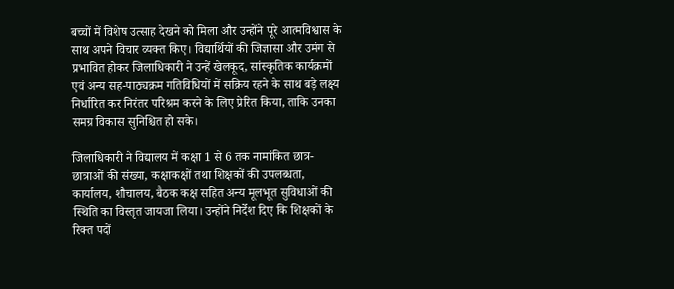बच्चों में विशेष उत्साह देखने को मिला और उन्होंने पूरे आत्मविश्वास के साथ अपने विचार व्यक्त किए। विद्यार्थियों की जिज्ञासा और उमंग से प्रभावित होकर जिलाधिकारी ने उन्हें खेलकूद, सांस्कृतिक कार्यक्रमों एवं अन्य सह-पाठ्यक्रम गतिविधियों में सक्रिय रहने के साथ बड़े लक्ष्य निर्धारित कर निरंतर परिश्रम करने के लिए प्रेरित किया, ताकि उनका समग्र विकास सुनिश्चित हो सके।

जिलाधिकारी ने विद्यालय में कक्षा 1 से 6 तक नामांकित छात्र-छात्राओं की संख्या, कक्षाकक्षों तथा शिक्षकों की उपलब्धता, कार्यालय, शौचालय, बैठक कक्ष सहित अन्य मूलभूत सुविधाओं की स्थिति का विस्तृत जायजा लिया। उन्होंने निर्देश दिए कि शिक्षकों के रिक्त पदों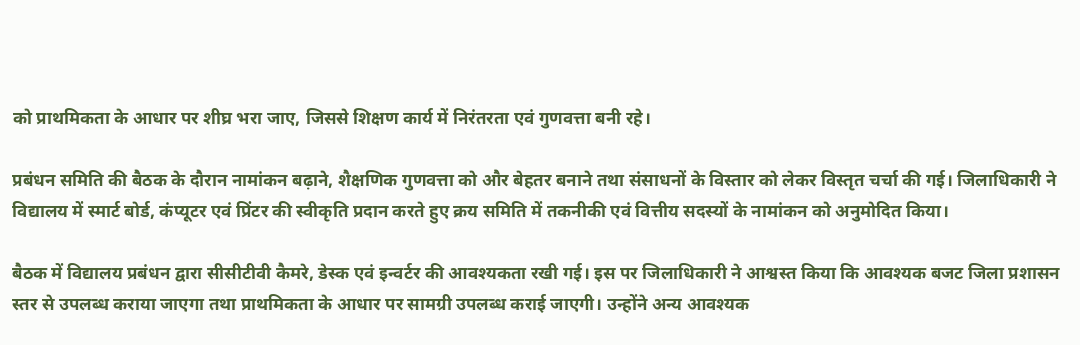को प्राथमिकता के आधार पर शीघ्र भरा जाए, जिससे शिक्षण कार्य में निरंतरता एवं गुणवत्ता बनी रहे।

प्रबंधन समिति की बैठक के दौरान नामांकन बढ़ाने, शैक्षणिक गुणवत्ता को और बेहतर बनाने तथा संसाधनों के विस्तार को लेकर विस्तृत चर्चा की गई। जिलाधिकारी ने विद्यालय में स्मार्ट बोर्ड, कंप्यूटर एवं प्रिंटर की स्वीकृति प्रदान करते हुए क्रय समिति में तकनीकी एवं वित्तीय सदस्यों के नामांकन को अनुमोदित किया।

बैठक में विद्यालय प्रबंधन द्वारा सीसीटीवी कैमरे, डेस्क एवं इन्वर्टर की आवश्यकता रखी गई। इस पर जिलाधिकारी ने आश्वस्त किया कि आवश्यक बजट जिला प्रशासन स्तर से उपलब्ध कराया जाएगा तथा प्राथमिकता के आधार पर सामग्री उपलब्ध कराई जाएगी। उन्होंने अन्य आवश्यक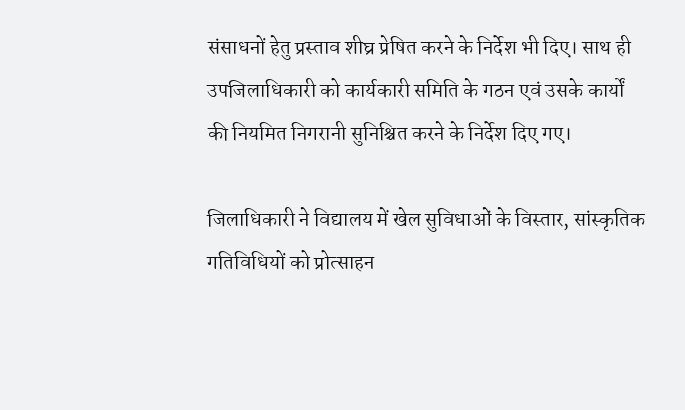संसाधनों हेतु प्रस्ताव शीघ्र प्रेषित करने के निर्देश भी दिए। साथ ही उपजिलाधिकारी को कार्यकारी समिति के गठन एवं उसके कार्यों की नियमित निगरानी सुनिश्चित करने के निर्देश दिए गए।

जिलाधिकारी ने विद्यालय में खेल सुविधाओं के विस्तार, सांस्कृतिक गतिविधियों को प्रोत्साहन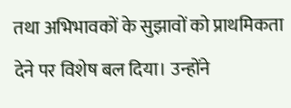तथा अभिभावकों के सुझावों को प्राथमिकता देने पर विशेष बल दिया। उन्होंने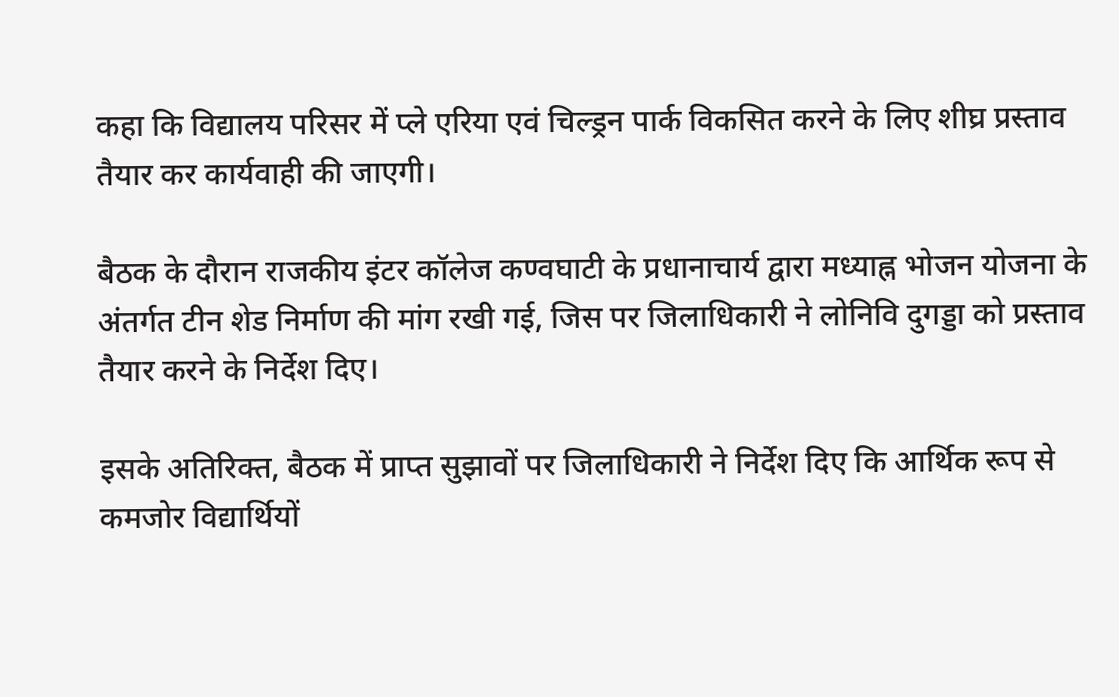कहा कि विद्यालय परिसर में प्ले एरिया एवं चिल्ड्रन पार्क विकसित करने के लिए शीघ्र प्रस्ताव तैयार कर कार्यवाही की जाएगी।

बैठक के दौरान राजकीय इंटर कॉलेज कण्वघाटी के प्रधानाचार्य द्वारा मध्याह्न भोजन योजना के अंतर्गत टीन शेड निर्माण की मांग रखी गई, जिस पर जिलाधिकारी ने लोनिवि दुगड्डा को प्रस्ताव तैयार करने के निर्देश दिए।

इसके अतिरिक्त, बैठक में प्राप्त सुझावों पर जिलाधिकारी ने निर्देश दिए कि आर्थिक रूप से कमजोर विद्यार्थियों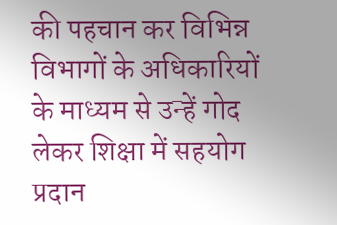की पहचान कर विभिन्न विभागों के अधिकारियों के माध्यम से उन्हें गोद लेकर शिक्षा में सहयोग प्रदान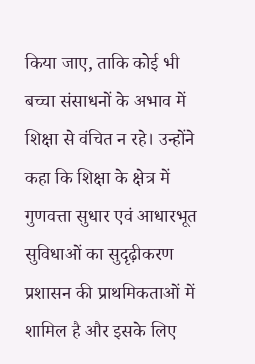किया जाए, ताकि कोई भी बच्चा संसाधनों के अभाव में शिक्षा से वंचित न रहे। उन्होंने कहा कि शिक्षा के क्षेत्र में गुणवत्ता सुधार एवं आधारभूत सुविधाओं का सुदृढ़ीकरण प्रशासन की प्राथमिकताओं में शामिल है और इसके लिए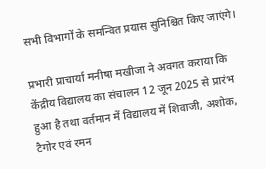सभी विभागों के समन्वित प्रयास सुनिश्चित किए जाएंगे।

प्रभारी प्राचार्या मनीषा मखीजा ने अवगत कराया कि केंद्रीय विद्यालय का संचालन 12 जून 2025 से प्रारंभ हुआ है तथा वर्तमान में विद्यालय में शिवाजी, अशोक, टैगोर एवं रमन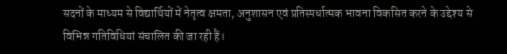सदनों के माध्यम से विद्यार्थियों में नेतृत्व क्षमता, अनुशासन एवं प्रतिस्पर्धात्मक भावना विकसित करने के उद्देश्य से विभिन्न गतिविधियां संचालित की जा रही हैं।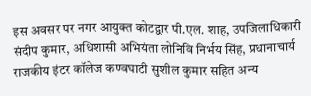इस अवसर पर नगर आयुक्त कोटद्वार पी.एल. शाह, उपजिलाधिकारी संदीप कुमार, अधिशासी अभियंता लोनिवि निर्भय सिंह, प्रधानाचार्य राजकीय इंटर कॉलेज कण्वघाटी सुशील कुमार सहित अन्य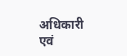अधिकारी एवं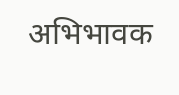अभिभावक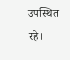उपस्थित रहे।